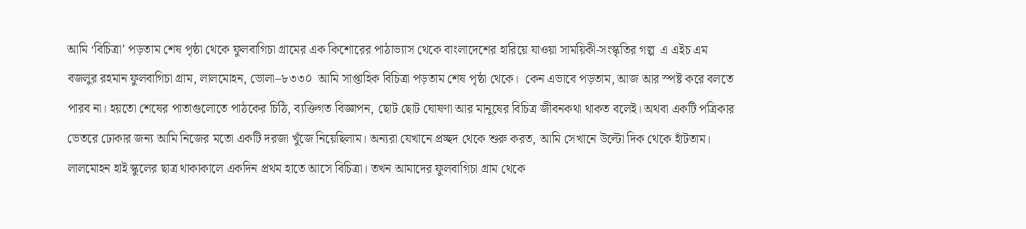আমি ‘বিচিত্রা’ পড়তাম শেষ পৃষ্ঠা থেকে ফুলবাগিচা গ্রামের এক কিশোরের পাঠাভ্যাস থেকে বাংলাদেশের হারিয়ে যাওয়া সাময়িকী-সংস্কৃতির গল্প  এ এইচ এম বজলুর রহমান ফুলবাগিচা গ্রাম, লালমোহন, ভোলা–৮৩৩০  আমি সাপ্তাহিক বিচিত্রা পড়তাম শেষ পৃষ্ঠা থেকে।  কেন এভাবে পড়তাম, আজ আর স্পষ্ট করে বলতে পারব না। হয়তো শেষের পাতাগুলোতে পাঠকের চিঠি, ব্যক্তিগত বিজ্ঞাপন, ছোট ছোট ঘোষণা আর মানুষের বিচিত্র জীবনকথা থাকত বলেই। অথবা একটি পত্রিকার ভেতরে ঢোকার জন্য আমি নিজের মতো একটি দরজা খুঁজে নিয়েছিলাম। অন্যরা যেখানে প্রচ্ছদ থেকে শুরু করত, আমি সেখানে উল্টো দিক থেকে হাঁটতাম।  লালমোহন হাই স্কুলের ছাত্র থাকাকালে একদিন প্রথম হাতে আসে বিচিত্রা। তখন আমাদের ফুলবাগিচা গ্রাম থেকে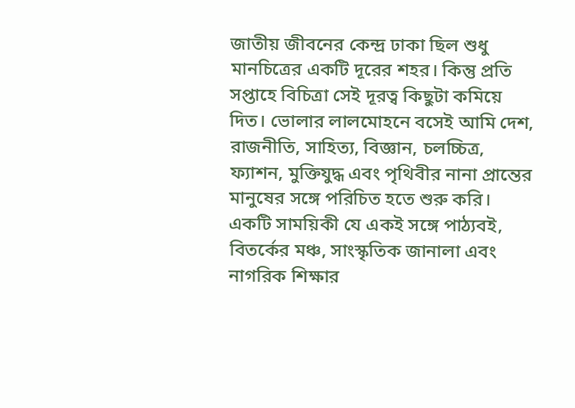জাতীয় জীবনের কেন্দ্র ঢাকা ছিল শুধু মানচিত্রের একটি দূরের শহর। কিন্তু প্রতি সপ্তাহে বিচিত্রা সেই দূরত্ব কিছুটা কমিয়ে দিত। ভোলার লালমোহনে বসেই আমি দেশ, রাজনীতি, সাহিত্য, বিজ্ঞান, চলচ্চিত্র, ফ্যাশন, মুক্তিযুদ্ধ এবং পৃথিবীর নানা প্রান্তের মানুষের সঙ্গে পরিচিত হতে শুরু করি।  একটি সাময়িকী যে একই সঙ্গে পাঠ্যবই, বিতর্কের মঞ্চ, সাংস্কৃতিক জানালা এবং নাগরিক শিক্ষার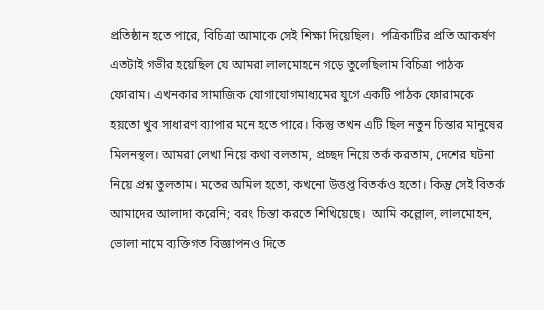প্রতিষ্ঠান হতে পারে, বিচিত্রা আমাকে সেই শিক্ষা দিয়েছিল।  পত্রিকাটির প্রতি আকর্ষণ এতটাই গভীর হয়েছিল যে আমরা লালমোহনে গড়ে তুলেছিলাম বিচিত্রা পাঠক ফোরাম। এখনকার সামাজিক যোগাযোগমাধ্যমের যুগে একটি পাঠক ফোরামকে হয়তো খুব সাধারণ ব্যাপার মনে হতে পারে। কিন্তু তখন এটি ছিল নতুন চিন্তার মানুষের মিলনস্থল। আমরা লেখা নিয়ে কথা বলতাম, প্রচ্ছদ নিয়ে তর্ক করতাম, দেশের ঘটনা নিয়ে প্রশ্ন তুলতাম। মতের অমিল হতো, কখনো উত্তপ্ত বিতর্কও হতো। কিন্তু সেই বিতর্ক আমাদের আলাদা করেনি; বরং চিন্তা করতে শিখিয়েছে।  আমি কল্লোল, লালমোহন, ভোলা নামে ব্যক্তিগত বিজ্ঞাপনও দিতে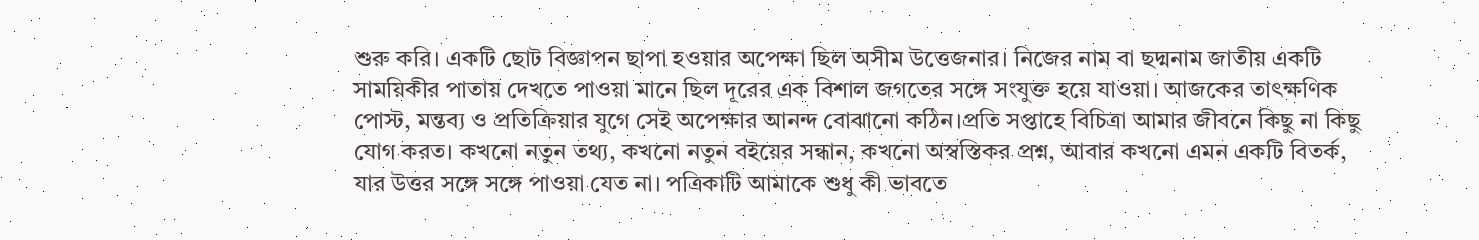শুরু করি। একটি ছোট বিজ্ঞাপন ছাপা হওয়ার অপেক্ষা ছিল অসীম উত্তেজনার। নিজের নাম বা ছদ্মনাম জাতীয় একটি সাময়িকীর পাতায় দেখতে পাওয়া মানে ছিল দূরের এক বিশাল জগতের সঙ্গে সংযুক্ত হয়ে যাওয়া। আজকের তাৎক্ষণিক পোস্ট, মন্তব্য ও প্রতিক্রিয়ার যুগে সেই অপেক্ষার আনন্দ বোঝানো কঠিন।প্রতি সপ্তাহে বিচিত্রা আমার জীবনে কিছু না কিছু যোগ করত। কখনো নতুন তথ্য, কখনো নতুন বইয়ের সন্ধান, কখনো অস্বস্তিকর প্রশ্ন, আবার কখনো এমন একটি বিতর্ক, যার উত্তর সঙ্গে সঙ্গে পাওয়া যেত না। পত্রিকাটি আমাকে শুধু কী ভাবতে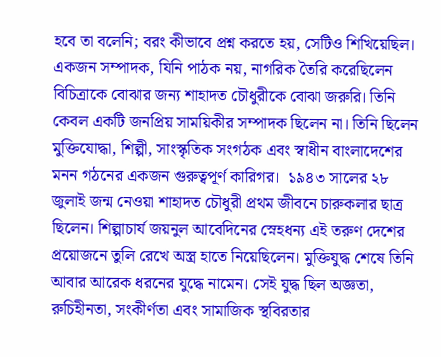হবে তা বলেনি; বরং কীভাবে প্রশ্ন করতে হয়, সেটিও শিখিয়েছিল।  একজন সম্পাদক, যিনি পাঠক নয়, নাগরিক তৈরি করেছিলেন  বিচিত্রাকে বোঝার জন্য শাহাদত চৌধুরীকে বোঝা জরুরি। তিনি কেবল একটি জনপ্রিয় সাময়িকীর সম্পাদক ছিলেন না। তিনি ছিলেন মুক্তিযোদ্ধা, শিল্পী, সাংস্কৃতিক সংগঠক এবং স্বাধীন বাংলাদেশের মনন গঠনের একজন গুরুত্বপূর্ণ কারিগর।  ১৯৪৩ সালের ২৮ জুলাই জন্ম নেওয়া শাহাদত চৌধুরী প্রথম জীবনে চারুকলার ছাত্র ছিলেন। শিল্পাচার্য জয়নুল আবেদিনের স্নেহধন্য এই তরুণ দেশের প্রয়োজনে তুলি রেখে অস্ত্র হাতে নিয়েছিলেন। মুক্তিযুদ্ধ শেষে তিনি আবার আরেক ধরনের যুদ্ধে নামেন। সেই যুদ্ধ ছিল অজ্ঞতা, রুচিহীনতা, সংকীর্ণতা এবং সামাজিক স্থবিরতার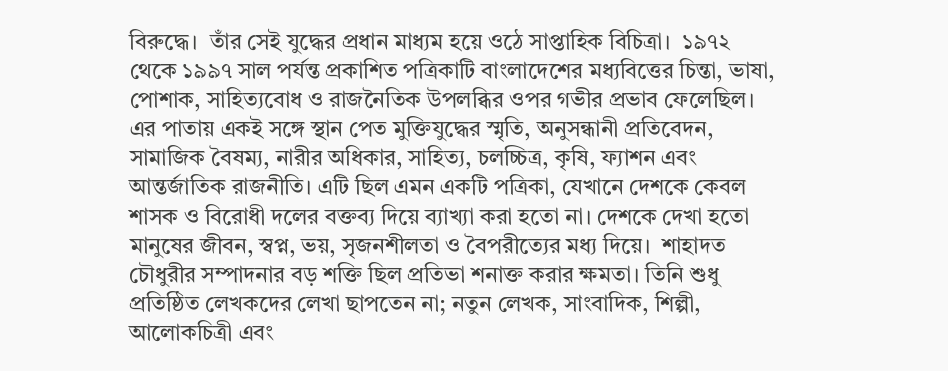বিরুদ্ধে।  তাঁর সেই যুদ্ধের প্রধান মাধ্যম হয়ে ওঠে সাপ্তাহিক বিচিত্রা।  ১৯৭২ থেকে ১৯৯৭ সাল পর্যন্ত প্রকাশিত পত্রিকাটি বাংলাদেশের মধ্যবিত্তের চিন্তা, ভাষা, পোশাক, সাহিত্যবোধ ও রাজনৈতিক উপলব্ধির ওপর গভীর প্রভাব ফেলেছিল। এর পাতায় একই সঙ্গে স্থান পেত মুক্তিযুদ্ধের স্মৃতি, অনুসন্ধানী প্রতিবেদন, সামাজিক বৈষম্য, নারীর অধিকার, সাহিত্য, চলচ্চিত্র, কৃষি, ফ্যাশন এবং আন্তর্জাতিক রাজনীতি। এটি ছিল এমন একটি পত্রিকা, যেখানে দেশকে কেবল শাসক ও বিরোধী দলের বক্তব্য দিয়ে ব্যাখ্যা করা হতো না। দেশকে দেখা হতো মানুষের জীবন, স্বপ্ন, ভয়, সৃজনশীলতা ও বৈপরীত্যের মধ্য দিয়ে।  শাহাদত চৌধুরীর সম্পাদনার বড় শক্তি ছিল প্রতিভা শনাক্ত করার ক্ষমতা। তিনি শুধু প্রতিষ্ঠিত লেখকদের লেখা ছাপতেন না; নতুন লেখক, সাংবাদিক, শিল্পী, আলোকচিত্রী এবং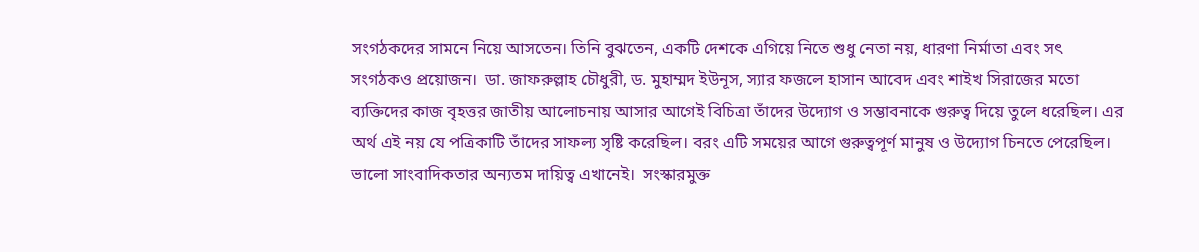সংগঠকদের সামনে নিয়ে আসতেন। তিনি বুঝতেন, একটি দেশকে এগিয়ে নিতে শুধু নেতা নয়, ধারণা নির্মাতা এবং সৎ সংগঠকও প্রয়োজন।  ডা. জাফরুল্লাহ চৌধুরী, ড. মুহাম্মদ ইউনূস, স্যার ফজলে হাসান আবেদ এবং শাইখ সিরাজের মতো ব্যক্তিদের কাজ বৃহত্তর জাতীয় আলোচনায় আসার আগেই বিচিত্রা তাঁদের উদ্যোগ ও সম্ভাবনাকে গুরুত্ব দিয়ে তুলে ধরেছিল। এর অর্থ এই নয় যে পত্রিকাটি তাঁদের সাফল্য সৃষ্টি করেছিল। বরং এটি সময়ের আগে গুরুত্বপূর্ণ মানুষ ও উদ্যোগ চিনতে পেরেছিল। ভালো সাংবাদিকতার অন্যতম দায়িত্ব এখানেই।  সংস্কারমুক্ত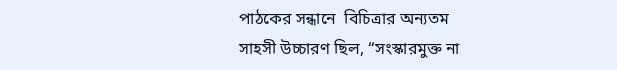পাঠকের সন্ধানে  বিচিত্রার অন্যতম সাহসী উচ্চারণ ছিল, “সংস্কারমুক্ত না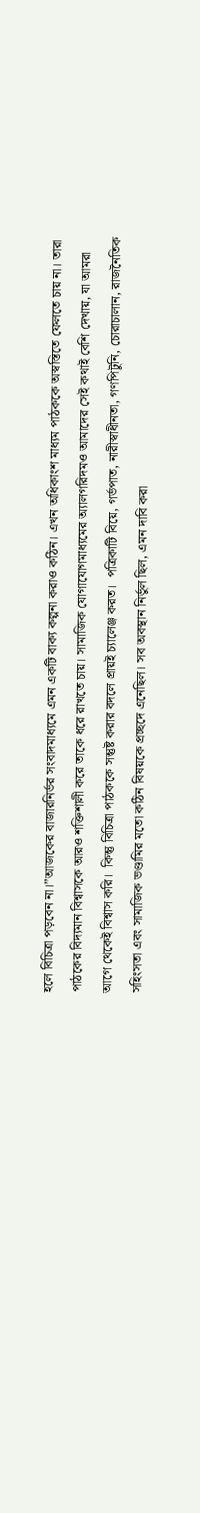হলে বিচিত্রা পড়বেন না।”আজকের বাজারনির্ভর সংবাদমাধ্যমে এমন একটি বাক্য কল্পনা করাও কঠিন। এখন অধিকাংশ মাধ্যম পাঠককে অস্বস্তিতে ফেলতে চায় না। তারা পাঠকের বিদ্যমান বিশ্বাসকে আরও শক্তিশালী করে তাকে ধরে রাখতে চায়। সামাজিক যোগাযোগমাধ্যমের অ্যালগরিদমও আমাদের সেই কথাই বেশি দেখায়, যা আমরা আগে থেকেই বিশ্বাস করি।  কিন্তু বিচিত্রা পাঠককে সন্তুষ্ট করার বদলে প্রায়ই চ্যালেঞ্জ করত।  পত্রিকাটি বিয়ে, গর্ভপাত, নারীস্বাধীনতা, গণপিটুনি, চোরাচালান, রাজনৈতিক সহিংসতা এবং সামাজিক ভণ্ডামির মতো কঠিন বিষয়কে প্রচ্ছদে এনেছিল। সব অবস্থান নির্ভুল ছিল, এমন দাবি করা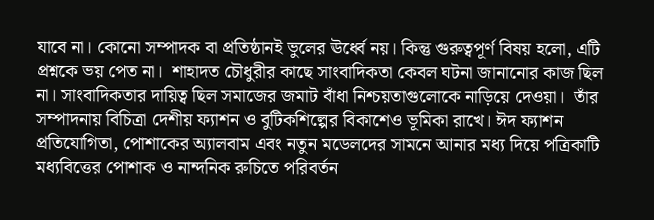যাবে না। কোনো সম্পাদক বা প্রতিষ্ঠানই ভুলের ঊর্ধ্বে নয়। কিন্তু গুরুত্বপূর্ণ বিষয় হলো, এটি প্রশ্নকে ভয় পেত না।  শাহাদত চৌধুরীর কাছে সাংবাদিকতা কেবল ঘটনা জানানোর কাজ ছিল না। সাংবাদিকতার দায়িত্ব ছিল সমাজের জমাট বাঁধা নিশ্চয়তাগুলোকে নাড়িয়ে দেওয়া।  তাঁর সম্পাদনায় বিচিত্রা দেশীয় ফ্যাশন ও বুটিকশিল্পের বিকাশেও ভূমিকা রাখে। ঈদ ফ্যাশন প্রতিযোগিতা, পোশাকের অ্যালবাম এবং নতুন মডেলদের সামনে আনার মধ্য দিয়ে পত্রিকাটি মধ্যবিত্তের পোশাক ও নান্দনিক রুচিতে পরিবর্তন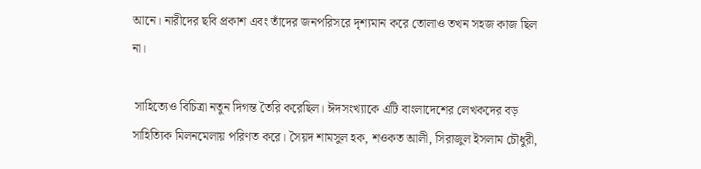আনে। নারীদের ছবি প্রকাশ এবং তাঁদের জনপরিসরে দৃশ্যমান করে তোলাও তখন সহজ কাজ ছিল না।

 সাহিত্যেও বিচিত্রা নতুন দিগন্ত তৈরি করেছিল। ঈদসংখ্যাকে এটি বাংলাদেশের লেখকদের বড় সাহিত্যিক মিলনমেলায় পরিণত করে। সৈয়দ শামসুল হক, শওকত আলী, সিরাজুল ইসলাম চৌধুরী,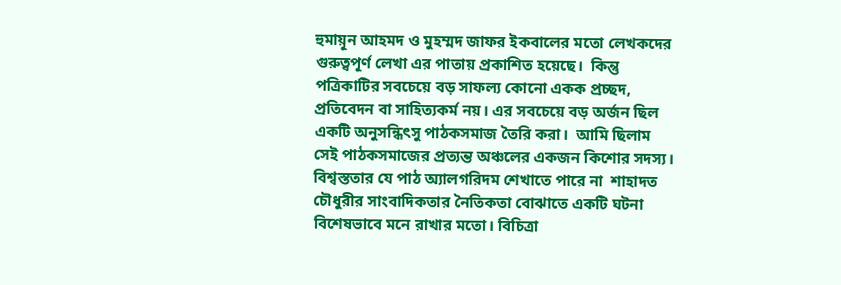হুমায়ূন আহমদ ও মুহম্মদ জাফর ইকবালের মতো লেখকদের গুরুত্বপূর্ণ লেখা এর পাতায় প্রকাশিত হয়েছে।  কিন্তু পত্রিকাটির সবচেয়ে বড় সাফল্য কোনো একক প্রচ্ছদ, প্রতিবেদন বা সাহিত্যকর্ম নয়। এর সবচেয়ে বড় অর্জন ছিল একটি অনুসন্ধিৎসু পাঠকসমাজ তৈরি করা।  আমি ছিলাম সেই পাঠকসমাজের প্রত্যন্ত অঞ্চলের একজন কিশোর সদস্য।  বিশ্বস্ততার যে পাঠ অ্যালগরিদম শেখাতে পারে না  শাহাদত চৌধুরীর সাংবাদিকতার নৈতিকতা বোঝাতে একটি ঘটনা বিশেষভাবে মনে রাখার মতো। বিচিত্রা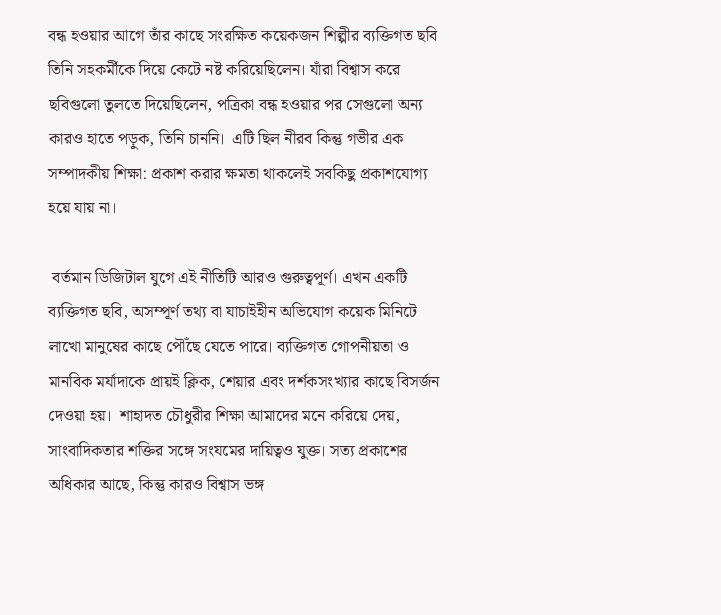বন্ধ হওয়ার আগে তাঁর কাছে সংরক্ষিত কয়েকজন শিল্পীর ব্যক্তিগত ছবি তিনি সহকর্মীকে দিয়ে কেটে নষ্ট করিয়েছিলেন। যাঁরা বিশ্বাস করে ছবিগুলো তুলতে দিয়েছিলেন, পত্রিকা বন্ধ হওয়ার পর সেগুলো অন্য কারও হাতে পড়ুক, তিনি চাননি।  এটি ছিল নীরব কিন্তু গভীর এক সম্পাদকীয় শিক্ষা: প্রকাশ করার ক্ষমতা থাকলেই সবকিছু প্রকাশযোগ্য হয়ে যায় না।

 বর্তমান ডিজিটাল যুগে এই নীতিটি আরও গুরুত্বপূর্ণ। এখন একটি ব্যক্তিগত ছবি, অসম্পূর্ণ তথ্য বা যাচাইহীন অভিযোগ কয়েক মিনিটে লাখো মানুষের কাছে পৌঁছে যেতে পারে। ব্যক্তিগত গোপনীয়তা ও মানবিক মর্যাদাকে প্রায়ই ক্লিক, শেয়ার এবং দর্শকসংখ্যার কাছে বিসর্জন দেওয়া হয়।  শাহাদত চৌধুরীর শিক্ষা আমাদের মনে করিয়ে দেয়, সাংবাদিকতার শক্তির সঙ্গে সংযমের দায়িত্বও যুক্ত। সত্য প্রকাশের অধিকার আছে, কিন্তু কারও বিশ্বাস ভঙ্গ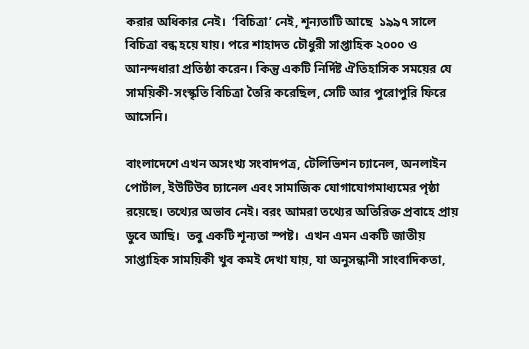করার অধিকার নেই।  ‘বিচিত্রা’ নেই, শূন্যতাটি আছে  ১৯৯৭ সালে বিচিত্রা বন্ধ হয়ে যায়। পরে শাহাদত চৌধুরী সাপ্তাহিক ২০০০ ও আনন্দধারা প্রতিষ্ঠা করেন। কিন্তু একটি নির্দিষ্ট ঐতিহাসিক সময়ের যে সাময়িকী-সংস্কৃতি বিচিত্রা তৈরি করেছিল, সেটি আর পুরোপুরি ফিরে আসেনি।

বাংলাদেশে এখন অসংখ্য সংবাদপত্র, টেলিভিশন চ্যানেল, অনলাইন পোর্টাল, ইউটিউব চ্যানেল এবং সামাজিক যোগাযোগমাধ্যমের পৃষ্ঠা রয়েছে। তথ্যের অভাব নেই। বরং আমরা তথ্যের অতিরিক্ত প্রবাহে প্রায় ডুবে আছি।  তবু একটি শূন্যতা স্পষ্ট।  এখন এমন একটি জাতীয় সাপ্তাহিক সাময়িকী খুব কমই দেখা যায়, যা অনুসন্ধানী সাংবাদিকতা,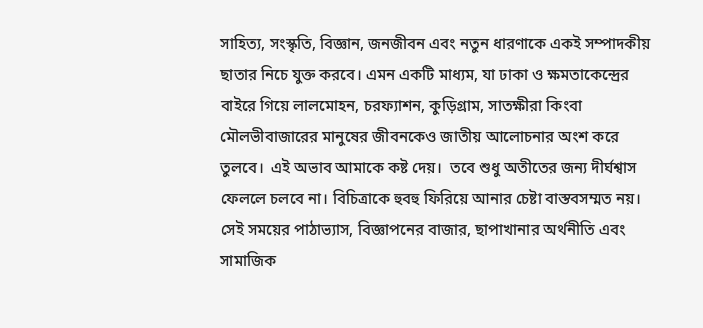সাহিত্য, সংস্কৃতি, বিজ্ঞান, জনজীবন এবং নতুন ধারণাকে একই সম্পাদকীয় ছাতার নিচে যুক্ত করবে। এমন একটি মাধ্যম, যা ঢাকা ও ক্ষমতাকেন্দ্রের বাইরে গিয়ে লালমোহন, চরফ্যাশন, কুড়িগ্রাম, সাতক্ষীরা কিংবা মৌলভীবাজারের মানুষের জীবনকেও জাতীয় আলোচনার অংশ করে তুলবে।  এই অভাব আমাকে কষ্ট দেয়।  তবে শুধু অতীতের জন্য দীর্ঘশ্বাস ফেললে চলবে না। বিচিত্রাকে হুবহু ফিরিয়ে আনার চেষ্টা বাস্তবসম্মত নয়। সেই সময়ের পাঠাভ্যাস, বিজ্ঞাপনের বাজার, ছাপাখানার অর্থনীতি এবং সামাজিক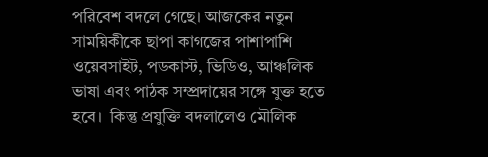পরিবেশ বদলে গেছে। আজকের নতুন সাময়িকীকে ছাপা কাগজের পাশাপাশি ওয়েবসাইট, পডকাস্ট, ভিডিও, আঞ্চলিক ভাষা এবং পাঠক সম্প্রদায়ের সঙ্গে যুক্ত হতে হবে।  কিন্তু প্রযুক্তি বদলালেও মৌলিক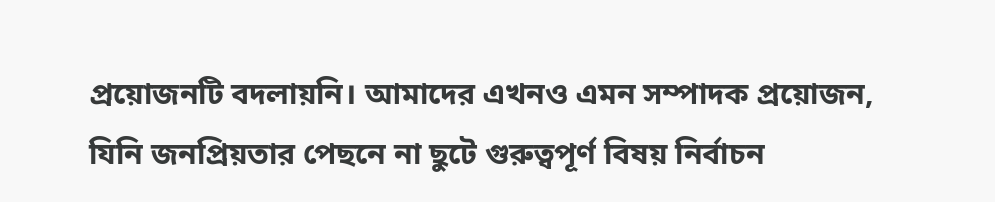প্রয়োজনটি বদলায়নি। আমাদের এখনও এমন সম্পাদক প্রয়োজন, যিনি জনপ্রিয়তার পেছনে না ছুটে গুরুত্বপূর্ণ বিষয় নির্বাচন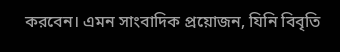করবেন। এমন সাংবাদিক প্রয়োজন, যিনি বিবৃতি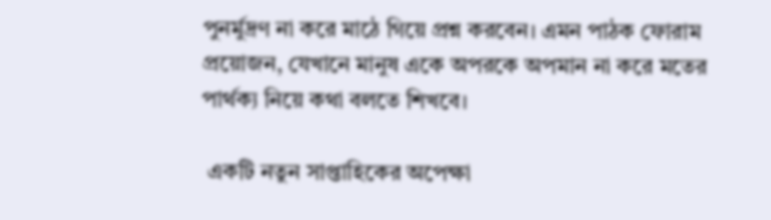পুনর্মুদ্রণ না করে মাঠে গিয়ে প্রশ্ন করবেন। এমন পাঠক ফোরাম প্রয়োজন, যেখানে মানুষ একে অপরকে অপমান না করে মতের পার্থক্য নিয়ে কথা বলতে শিখবে।

 একটি নতুন সাপ্তাহিকের অপেক্ষা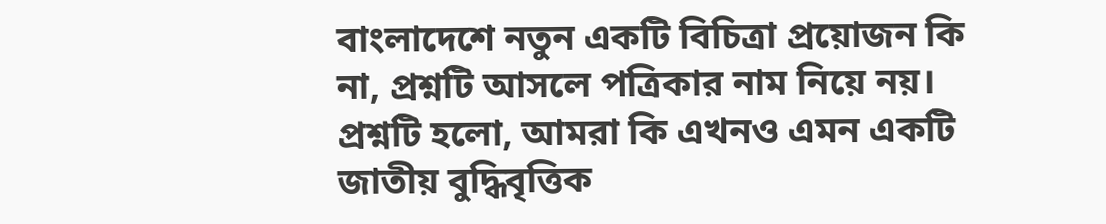বাংলাদেশে নতুন একটি বিচিত্রা প্রয়োজন কি না, প্রশ্নটি আসলে পত্রিকার নাম নিয়ে নয়। প্রশ্নটি হলো, আমরা কি এখনও এমন একটি জাতীয় বুদ্ধিবৃত্তিক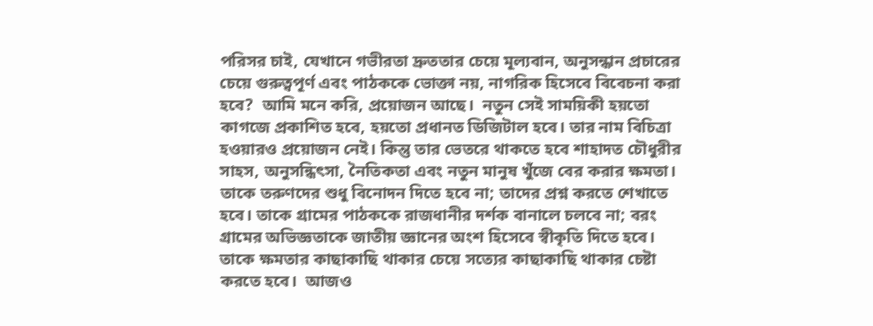পরিসর চাই, যেখানে গভীরতা দ্রুততার চেয়ে মূল্যবান, অনুসন্ধান প্রচারের চেয়ে গুরুত্বপূর্ণ এবং পাঠককে ভোক্তা নয়, নাগরিক হিসেবে বিবেচনা করা হবে?  আমি মনে করি, প্রয়োজন আছে।  নতুন সেই সাময়িকী হয়তো কাগজে প্রকাশিত হবে, হয়তো প্রধানত ডিজিটাল হবে। তার নাম বিচিত্রা হওয়ারও প্রয়োজন নেই। কিন্তু তার ভেতরে থাকতে হবে শাহাদত চৌধুরীর সাহস, অনুসন্ধিৎসা, নৈতিকতা এবং নতুন মানুষ খুঁজে বের করার ক্ষমতা।  তাকে তরুণদের শুধু বিনোদন দিতে হবে না; তাদের প্রশ্ন করতে শেখাতে হবে। তাকে গ্রামের পাঠককে রাজধানীর দর্শক বানালে চলবে না; বরং গ্রামের অভিজ্ঞতাকে জাতীয় জ্ঞানের অংশ হিসেবে স্বীকৃতি দিতে হবে। তাকে ক্ষমতার কাছাকাছি থাকার চেয়ে সত্যের কাছাকাছি থাকার চেষ্টা করতে হবে।  আজও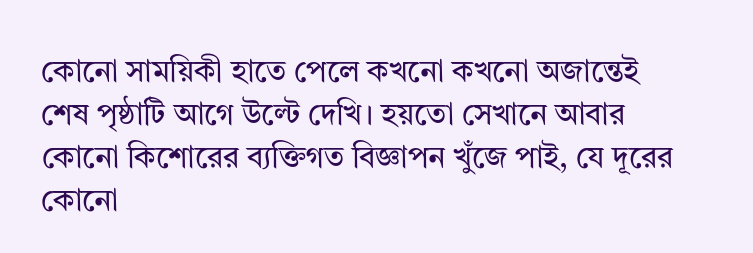কোনো সাময়িকী হাতে পেলে কখনো কখনো অজান্তেই শেষ পৃষ্ঠাটি আগে উল্টে দেখি। হয়তো সেখানে আবার কোনো কিশোরের ব্যক্তিগত বিজ্ঞাপন খুঁজে পাই, যে দূরের কোনো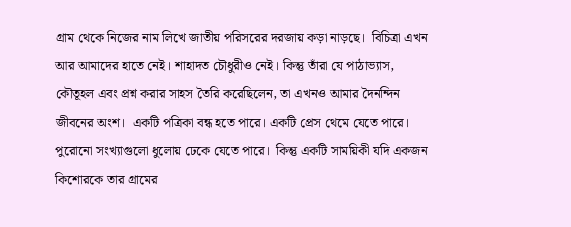গ্রাম থেকে নিজের নাম লিখে জাতীয় পরিসরের দরজায় কড়া নাড়ছে।  বিচিত্রা এখন আর আমাদের হাতে নেই। শাহাদত চৌধুরীও নেই। কিন্তু তাঁরা যে পাঠাভ্যাস, কৌতূহল এবং প্রশ্ন করার সাহস তৈরি করেছিলেন, তা এখনও আমার দৈনন্দিন জীবনের অংশ।  একটি পত্রিকা বন্ধ হতে পারে। একটি প্রেস থেমে যেতে পারে। পুরোনো সংখ্যাগুলো ধুলোয় ঢেকে যেতে পারে।  কিন্তু একটি সাময়িকী যদি একজন কিশোরকে তার গ্রামের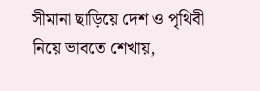সীমানা ছাড়িয়ে দেশ ও পৃথিবী নিয়ে ভাবতে শেখায়,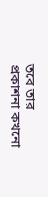তবে তার প্রকাশনা কখনো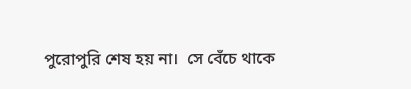পুরোপুরি শেষ হয় না।  সে বেঁচে থাকে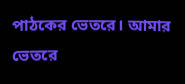পাঠকের ভেতরে। আমার ভেতরে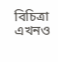বিচিত্রা এখনও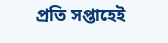প্রতি সপ্তাহেই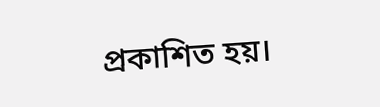প্রকাশিত হয়।